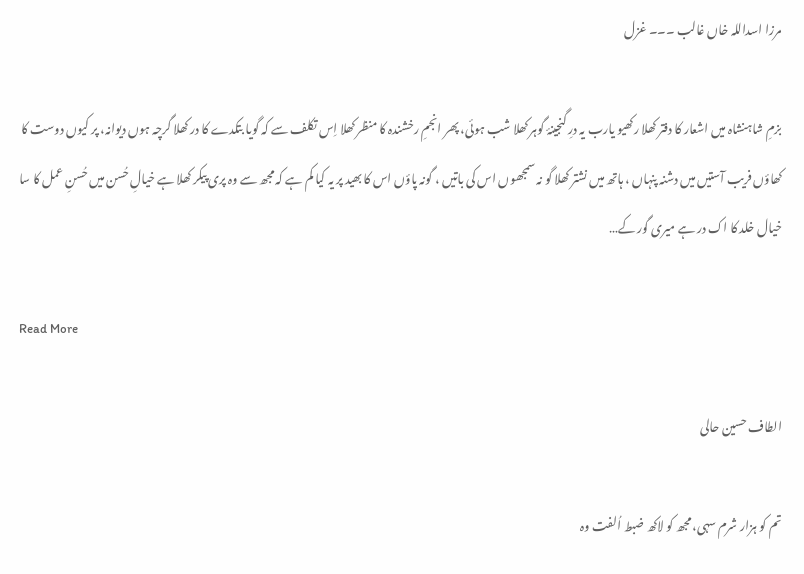مرزا اسداللہ خاں غالب ۔۔۔ غزل

بزمِ شاہنشاہ میں اشعار کا دفتر کھلا رکھیو یارب یہ درِ گنجینۂ گوہر کھلا شب ہوئی، پھر انجمِ رخشندہ کا منظر کھلا اِس تکلف سے کہ گویا بتکدے کا در کھلا گرچہ ہوں دیوانہ، پر کیوں دوست کا کھاؤں فریب آستیں میں دشنہ پنہاں ، ہاتھ میں نشتر کھلا گو نہ سمجھوں اس کی باتیں ، گونہ پاؤں اس کا بھید پر یہ کیا کم ہے کہ مجھ سے وہ پری پیکر کھلا ہے خیالِ حُسن میں حُسنِ عمل کا سا خیال خلد کا اک در ہے میری گور کے…

Read More

الطاف حسین حالی

تم کو ہزار شرم سہی، مجھ کو لاکھ ضبط اُلفت وہ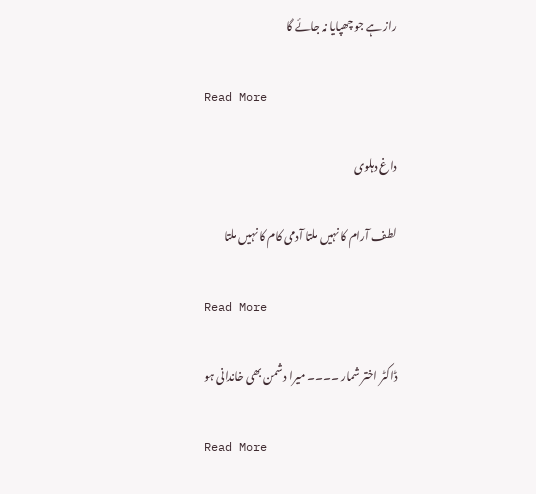راز ہے جو چھپایا نہ جائے گا

Read More

داغ دہلوی

لطف آرام کا نہیں ملتا آدمی کام کا نہیں ملتا

Read More

ڈاکٹر اختر شمار ۔۔۔۔ میرا دشمن بھی خاندانی ہو

Read More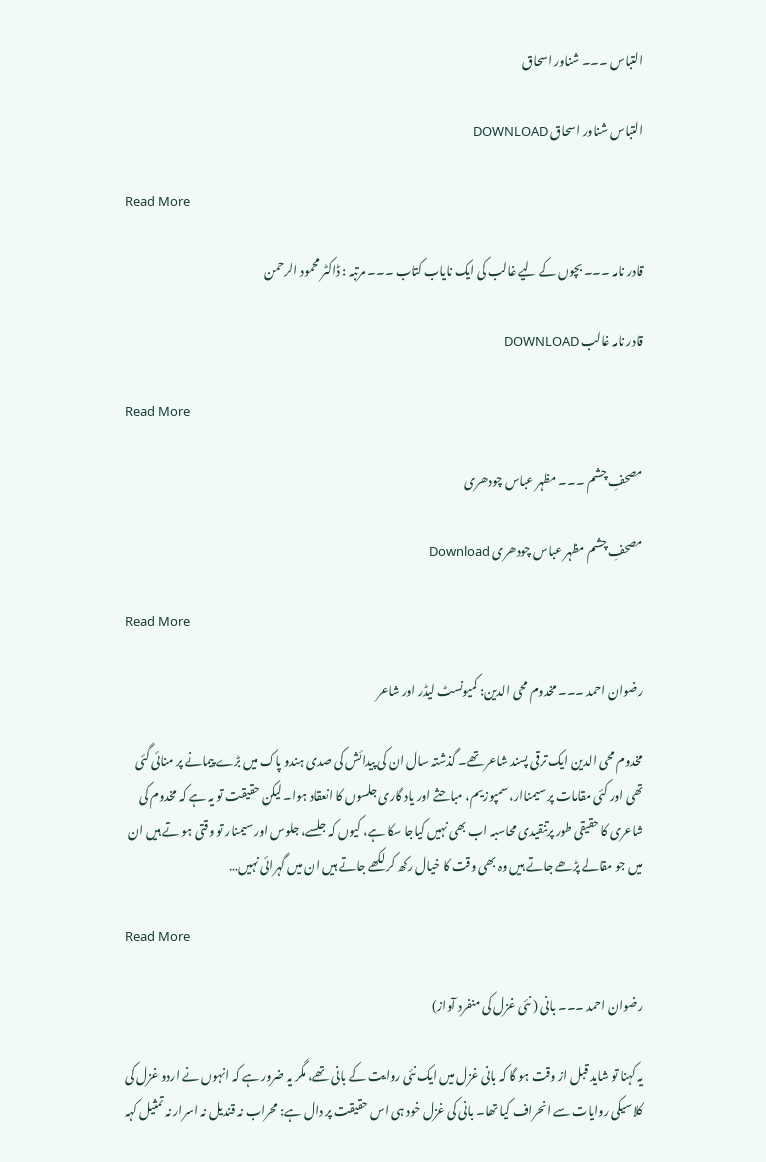التباس ۔۔۔ شناور اسحاق

التباس شناور اسحاق DOWNLOAD

Read More

قادر نامہ ۔۔۔ بچوں کے لیے غالب کی ایک نایاب کتاب ۔۔۔ مرتبہ : ڈاکٹر محمود الرحمن

قادر نامہ غالب DOWNLOAD

Read More

مصحفِ چشم ۔۔۔ مظہر عباس چودھری

مصحفِ چشم مظہر عباس چودھری Download

Read More

رضوان احمد ۔۔۔ مخدوم محی الدین: کمیونسٹ لیڈر اور شاعر

مخدوم محی الدین ایک ترقی پسند شاعر تھے۔ گذشتہ سال ان کی پیدائش کی صدی ہندو پاک میں بڑے پیمانے پر منائی گئی تھی اور کئی مقامات پر سیمناار، سمپوزیم، مباحثے اور یاد گاری جلسوں کا انعقاد ہوا۔ لیکن حقیقت تو یہ ہے کہ مخدوم کی شاعری کا حقیقی طور پرتنقیدی محاسبہ اب بھی نہیں کیاجا سکا ہے، کیوں کہ جلسے، جلوس اور سیمنار تو وقتی ہو تے ہیں ان میں جو مقالے پڑھے جاتے ہیں وہ بھی وقت کا خیال رکھ کر لکھے جاتے ہیں ان میں گہرائی نہیں…

Read More

رضوان احمد ۔۔۔ بانی ( نئی غزل کی منفرد آواز)

یہ کہنا تو شاید قبل از وقت ہو گا کہ بانی غزل میں ایک نئی روایت کے بانی تھے، مگر یہ ضرور ہے کہ انہوں نے اردو غزل کی کلاسیکی روایات سے انحراف کیا تھا۔ بانی کی غزل خود ہی اس حقیقت پر دال ہے: محراب نہ قندیل نہ اسرار نہ تمثیل کہہ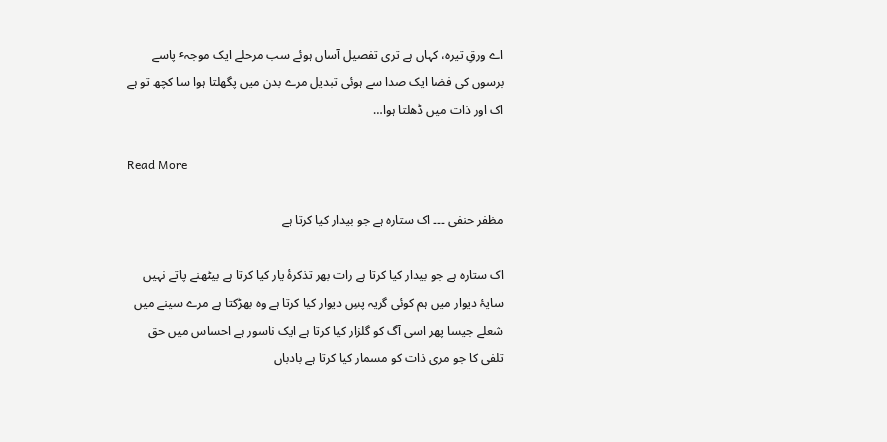اے ورقِ تیرہ، کہاں ہے تری تفصیل آساں ہوئے سب مرحلے ایک موجہٴ پاسے برسوں کی فضا ایک صدا سے ہوئی تبدیل مرے بدن میں پگھلتا ہوا سا کچھ تو ہے اک اور ذات میں ڈھلتا ہوا…

Read More

مظفر حنفی ۔۔۔ اک ستارہ ہے جو بیدار کیا کرتا ہے

اک ستارہ ہے جو بیدار کیا کرتا ہے رات بھر تذکرۂ یار کیا کرتا ہے بیٹھنے پاتے نہیں سایۂ دیوار میں ہم کوئی گریہ پسِ دیوار کیا کرتا ہے وہ بھڑکتا ہے مرے سینے میں شعلے جیسا پھر اسی آگ کو گلزار کیا کرتا ہے ایک ناسور ہے احساس میں حق تلفی کا جو مری ذات کو مسمار کیا کرتا ہے بادباں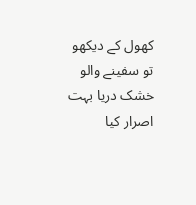کھول کے دیکھو تو سفینے والو خشک دریا بہت اصرار کیا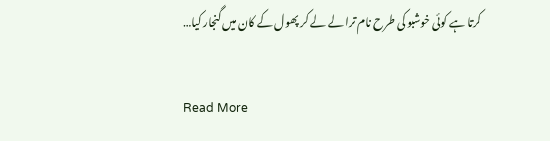کرتا ہے کوئی خوشبو کی طرح نام ترا لے لے کر پھول کے کان میں گنجار کیا…

Read More